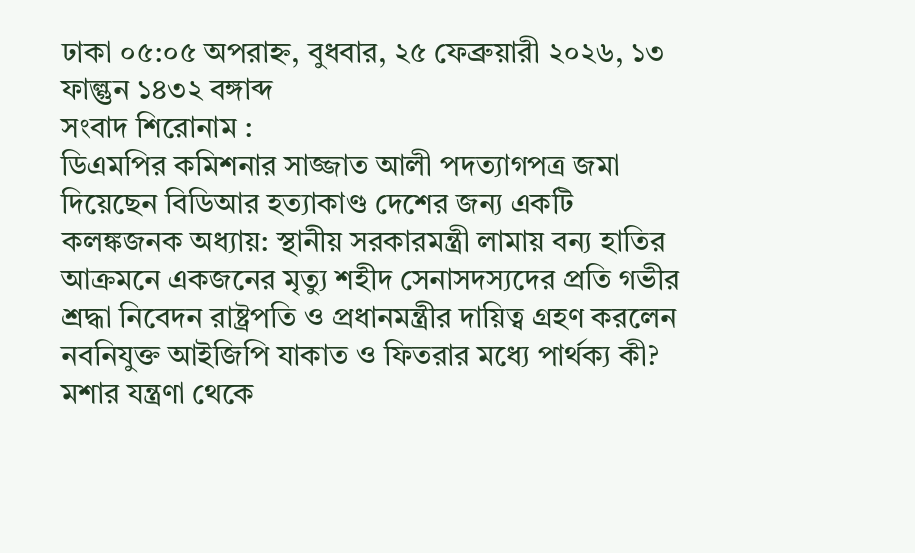ঢাকা ০৫:০৫ অপরাহ্ন, বুধবার, ২৫ ফেব্রুয়ারী ২০২৬, ১৩ ফাল্গুন ১৪৩২ বঙ্গাব্দ
সংবাদ শিরোনাম :
ডিএমপির কমিশনার সাজ্জাত আলী পদত্যাগপত্র জমা দিয়েছেন বিডিআর হত্যাকাণ্ড দেশের জন্য একটি কলঙ্কজনক অধ্যায়: স্থানীয় সরকারমন্ত্রী লামায় বন্য হাতির আক্রমনে একজনের মৃত্যু শহীদ সেনাসদস্যদের প্রতি গভীর শ্রদ্ধা নিবেদন রাষ্ট্রপতি ও প্রধানমন্ত্রীর দায়িত্ব গ্রহণ করলেন নবনিযুক্ত আইজিপি যাকাত ও ফিতরার মধ্যে পার্থক্য কী? মশার যন্ত্রণা থেকে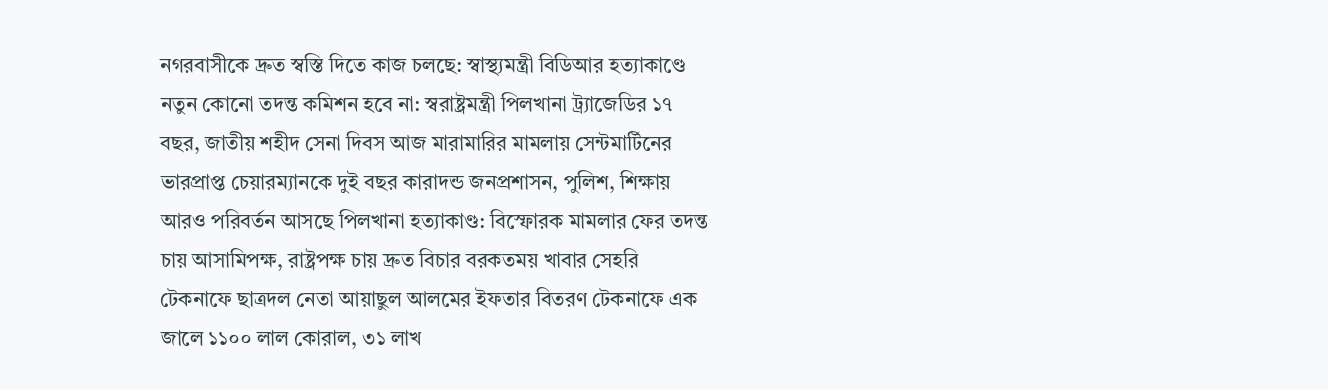নগরবাসীকে দ্রুত স্বস্তি দিতে কাজ চলছে: স্বাস্থ্যমন্ত্রী বিডিআর হত্যাকাণ্ডে নতুন কোনো তদন্ত কমিশন হবে না: স্বরাষ্ট্রমন্ত্রী পিলখানা ট্র্যাজেডির ১৭ বছর, জাতীয় শহীদ সেনা দিবস আজ মারামারির মামলায় সেন্টমার্টিনের ভারপ্রাপ্ত চেয়ারম্যানকে দুই বছর কারাদন্ড জনপ্রশাসন, পুলিশ, শিক্ষায় আরও পরিবর্তন আসছে পিলখানা হত্যাকাণ্ড: বিস্ফোরক মামলার ফের তদন্ত চায় আসামিপক্ষ, রাষ্ট্রপক্ষ চায় দ্রুত বিচার বরকতময় খাবার সেহরি টেকনাফে ছাত্রদল নেতা আয়াছুল আলমের ইফতার বিতরণ টেকনাফে এক জালে ১১০০ লাল কোরাল, ৩১ লাখ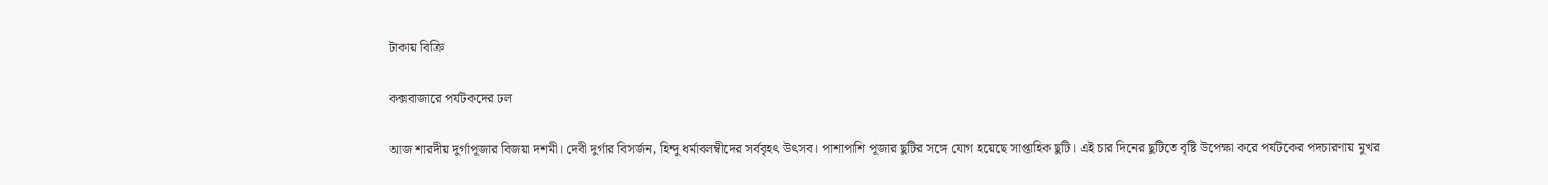টাকায় বিক্রি

কক্সবাজারে পর্যটকদের ঢল

আজ শারদীয় দুর্গাপূজার বিজয়া দশমী। দেবী দুর্গার বিসর্জন, হিন্দু ধর্মাবলম্বীদের সর্ববৃহৎ উৎসব। পাশাপাশি পূজার ছুটির সঙ্গে যোগ হয়েছে সাপ্তাহিক ছুটি। এই চার দিনের ছুটিতে বৃষ্টি উপেক্ষা করে পর্যটকের পদচারণায় মুখর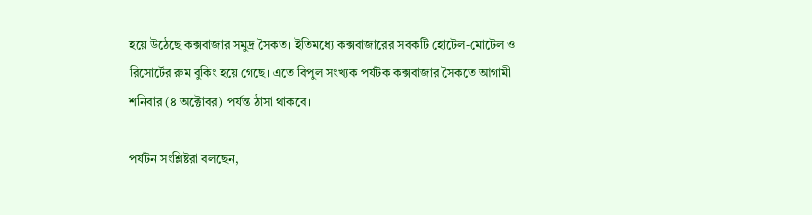হয়ে উঠেছে কক্সবাজার সমুদ্র সৈকত। ইতিমধ্যে কক্সবাজারের সবকটি হোটেল-মোটেল ও রিসোর্টের রুম বুকিং হয়ে গেছে। এতে বিপুল সংখ্যক পর্যটক কক্সবাজার সৈকতে আগামী শনিবার (৪ অক্টোবর) পর্যন্ত ঠাসা থাকবে।

পর্যটন সংশ্লিষ্টরা বলছেন,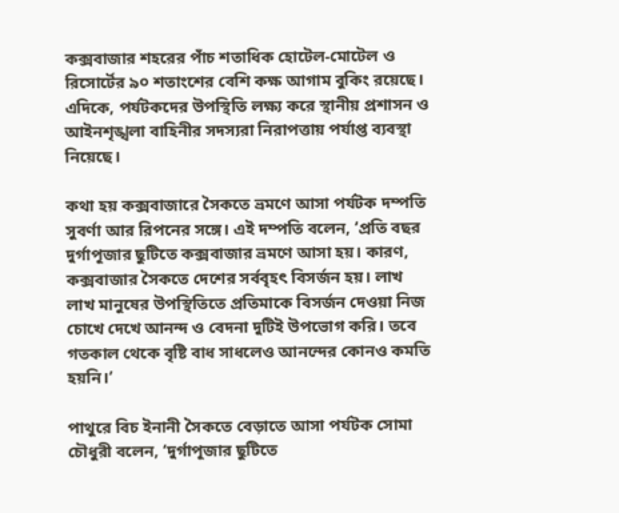কক্সবাজার শহরের পাঁচ শতাধিক হোটেল-মোটেল ও রিসোর্টের ৯০ শতাংশের বেশি কক্ষ আগাম বুকিং রয়েছে। এদিকে, পর্যটকদের উপস্থিতি লক্ষ্য করে স্থানীয় প্রশাসন ও আইনশৃঙ্খলা বাহিনীর সদস্যরা নিরাপত্তায় পর্যাপ্ত ব্যবস্থা নিয়েছে।

কথা হয় কক্সবাজারে সৈকতে ভ্রমণে আসা পর্যটক দম্পতি সুবর্ণা আর রিপনের সঙ্গে। এই দম্পতি বলেন, ‘প্রতি বছর দুর্গাপূজার ছুটিতে কক্সবাজার ভ্রমণে আসা হয়। কারণ, কক্সবাজার সৈকতে দেশের সর্ববৃহৎ বিসর্জন হয়। লাখ লাখ মানুষের উপস্থিতিতে প্রতিমাকে বিসর্জন দেওয়া নিজ চোখে দেখে আনন্দ ও বেদনা দুটিই উপভোগ করি। তবে গতকাল থেকে বৃষ্টি বাধ সাধলেও আনন্দের কোনও কমতি হয়নি।’

পাথুরে বিচ ইনানী সৈকতে বেড়াতে আসা পর্যটক সোমা চৌধুরী বলেন, ‘দুর্গাপূজার ছুটিতে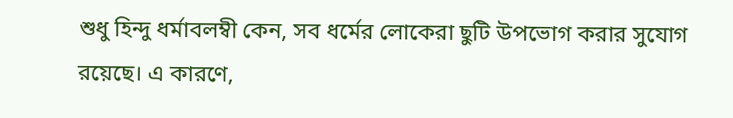শুধু হিন্দু ধর্মাবলম্বী কেন, সব ধর্মের লোকেরা ছুটি উপভোগ করার সুযোগ রয়েছে। এ কারণে,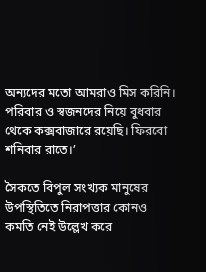অন্যদের মতো আমরাও মিস করিনি। পরিবার ও স্বজনদের নিয়ে বুধবার থেকে কক্সবাজারে রয়েছি। ফিরবো শনিবার রাতে।’

সৈকতে বিপুল সংখ্যক মানুষের উপস্থিতিতে নিরাপত্তার কোনও কমতি নেই উল্লেখ করে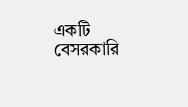একটি বেসরকারি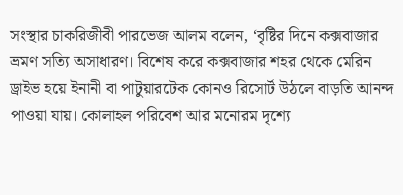সংস্থার চাকরিজীবী পারভেজ আলম বলেন, ‘বৃষ্টির দিনে কক্সবাজার ভ্রমণ সত্যি অসাধারণ। বিশেষ করে কক্সবাজার শহর থেকে মেরিন ড্রাইভ হয়ে ইনানী বা পাটুয়ারটেক কোনও রিসোর্ট উঠলে বাড়তি আনন্দ পাওয়া যায়। কোলাহল পরিবেশ আর মনোরম দৃশ্যে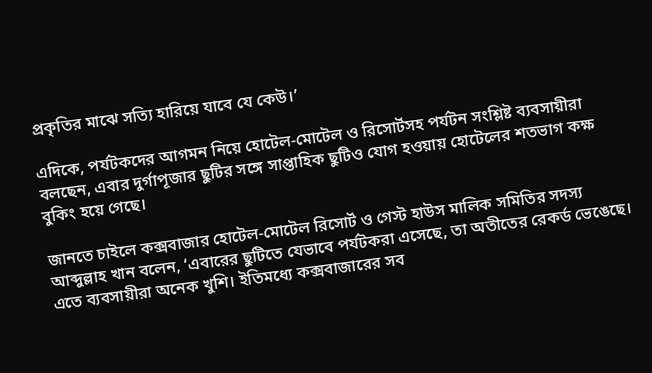প্রকৃতির মাঝে সত্যি হারিয়ে যাবে যে কেউ।’

এদিকে, পর্যটকদের আগমন নিয়ে হোটেল-মোটেল ও রিসোর্টসহ পর্যটন সংশ্লিষ্ট ব্যবসায়ীরা বলছেন, এবার দুর্গাপূজার ছুটির সঙ্গে সাপ্তাহিক ছুটিও যোগ হওয়ায় হোটেলের শতভাগ কক্ষ বুকিং হয়ে গেছে।

জানতে চাইলে কক্সবাজার হোটেল-মোটেল রিসোর্ট ও গেস্ট হাউস মালিক সমিতির সদস্য আব্দুল্লাহ খান বলেন, ‘এবারের ছুটিতে যেভাবে পর্যটকরা এসেছে, তা অতীতের রেকর্ড ভেঙেছে। এতে ব্যবসায়ীরা অনেক খুশি। ইতিমধ্যে কক্সবাজারের সব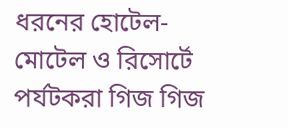ধরনের হোটেল-মোটেল ও রিসোর্টে পর্যটকরা গিজ গিজ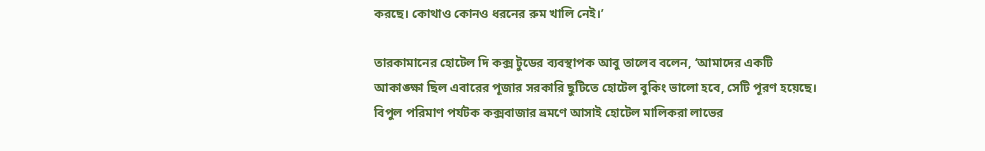করছে। কোথাও কোনও ধরনের রুম খালি নেই।’

তারকামানের হোটেল দি কক্স টুডের ব্যবস্থাপক আবু তালেব বলেন, ‘আমাদের একটি আকাঙ্ক্ষা ছিল এবারের পূজার সরকারি ছুটিতে হোটেল বুকিং ভালো হবে, সেটি পূরণ হয়েছে। বিপুল পরিমাণ পর্যটক কক্সবাজার ভ্রমণে আসাই হোটেল মালিকরা লাভের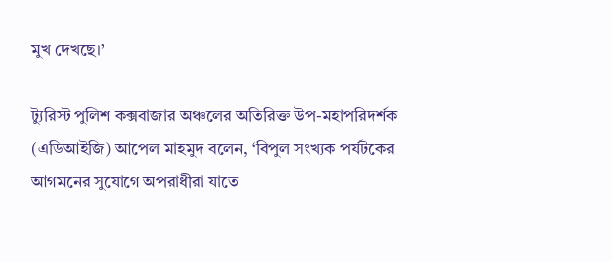মুখ দেখছে।’

ট্যুরিস্ট পুলিশ কক্সবাজার অঞ্চলের অতিরিক্ত উপ-মহাপরিদর্শক (এডিআইজি) আপেল মাহমুদ বলেন, ‘বিপুল সংখ্যক পর্যটকের আগমনের সুযোগে অপরাধীরা যাতে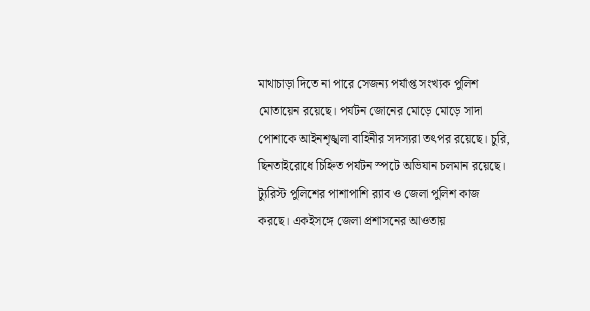মাথাচাড়া দিতে না পারে সেজন্য পর্যাপ্ত সংখ্যক পুলিশ মোতায়েন রয়েছে। পর্যটন জোনের মোড়ে মোড়ে সাদা পোশাকে আইনশৃঙ্খলা বাহিনীর সদস্যরা তৎপর রয়েছে। চুরি, ছিনতাইরোধে চিহ্নিত পর্যটন স্পটে অভিযান চলমান রয়েছে। ট্যুরিস্ট পুলিশের পাশাপাশি র‌্যাব ও জেলা পুলিশ কাজ করছে। একইসঙ্গে জেলা প্রশাসনের আওতায়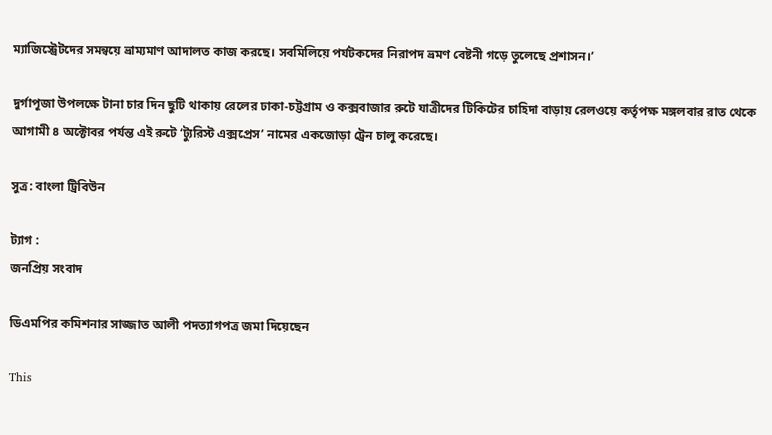ম্যাজিস্ট্রেটদের সমন্বয়ে ভ্রাম্যমাণ আদালত কাজ করছে। সবমিলিয়ে পর্যটকদের নিরাপদ ভ্রমণ বেষ্টনী গড়ে তুলেছে প্রশাসন।’

দুর্গাপূজা উপলক্ষে টানা চার দিন ছুটি থাকায় রেলের ঢাকা-চট্টগ্রাম ও কক্সবাজার রুটে যাত্রীদের টিকিটের চাহিদা বাড়ায় রেলওয়ে কর্তৃপক্ষ মঙ্গলবার রাত থেকে আগামী ৪ অক্টোবর পর্যন্ত এই রুটে ‘ট্যুরিস্ট এক্সপ্রেস’ নামের একজোড়া ট্রেন চালু করেছে।

সুত্র: বাংলা ট্রিবিউন

ট্যাগ :
জনপ্রিয় সংবাদ

ডিএমপির কমিশনার সাজ্জাত আলী পদত্যাগপত্র জমা দিয়েছেন

This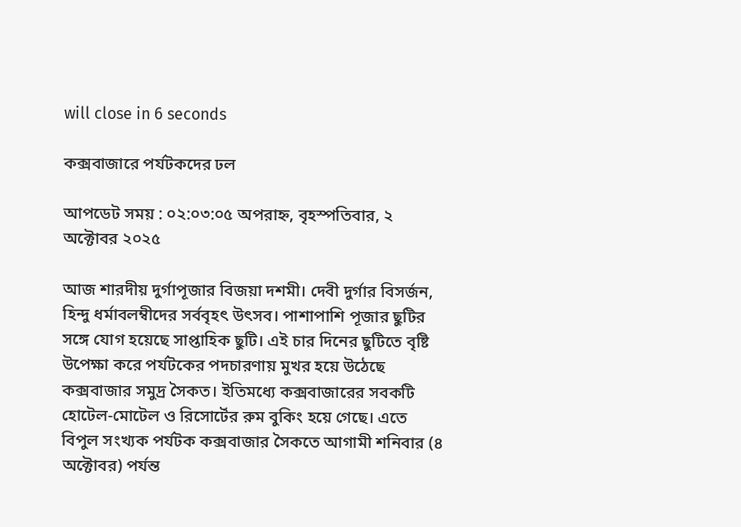will close in 6 seconds

কক্সবাজারে পর্যটকদের ঢল

আপডেট সময় : ০২:০৩:০৫ অপরাহ্ন, বৃহস্পতিবার, ২ অক্টোবর ২০২৫

আজ শারদীয় দুর্গাপূজার বিজয়া দশমী। দেবী দুর্গার বিসর্জন, হিন্দু ধর্মাবলম্বীদের সর্ববৃহৎ উৎসব। পাশাপাশি পূজার ছুটির সঙ্গে যোগ হয়েছে সাপ্তাহিক ছুটি। এই চার দিনের ছুটিতে বৃষ্টি উপেক্ষা করে পর্যটকের পদচারণায় মুখর হয়ে উঠেছে কক্সবাজার সমুদ্র সৈকত। ইতিমধ্যে কক্সবাজারের সবকটি হোটেল-মোটেল ও রিসোর্টের রুম বুকিং হয়ে গেছে। এতে বিপুল সংখ্যক পর্যটক কক্সবাজার সৈকতে আগামী শনিবার (৪ অক্টোবর) পর্যন্ত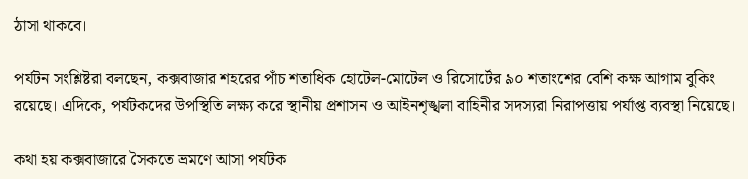ঠাসা থাকবে।

পর্যটন সংশ্লিষ্টরা বলছেন, কক্সবাজার শহরের পাঁচ শতাধিক হোটেল-মোটেল ও রিসোর্টের ৯০ শতাংশের বেশি কক্ষ আগাম বুকিং রয়েছে। এদিকে, পর্যটকদের উপস্থিতি লক্ষ্য করে স্থানীয় প্রশাসন ও আইনশৃঙ্খলা বাহিনীর সদস্যরা নিরাপত্তায় পর্যাপ্ত ব্যবস্থা নিয়েছে।

কথা হয় কক্সবাজারে সৈকতে ভ্রমণে আসা পর্যটক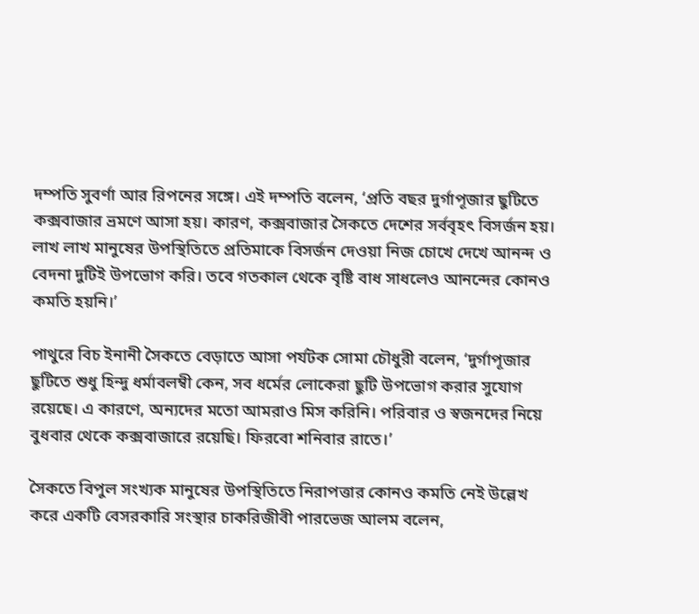দম্পতি সুবর্ণা আর রিপনের সঙ্গে। এই দম্পতি বলেন, ‘প্রতি বছর দুর্গাপূজার ছুটিতে কক্সবাজার ভ্রমণে আসা হয়। কারণ, কক্সবাজার সৈকতে দেশের সর্ববৃহৎ বিসর্জন হয়। লাখ লাখ মানুষের উপস্থিতিতে প্রতিমাকে বিসর্জন দেওয়া নিজ চোখে দেখে আনন্দ ও বেদনা দুটিই উপভোগ করি। তবে গতকাল থেকে বৃষ্টি বাধ সাধলেও আনন্দের কোনও কমতি হয়নি।’

পাথুরে বিচ ইনানী সৈকতে বেড়াতে আসা পর্যটক সোমা চৌধুরী বলেন, ‘দুর্গাপূজার ছুটিতে শুধু হিন্দু ধর্মাবলম্বী কেন, সব ধর্মের লোকেরা ছুটি উপভোগ করার সুযোগ রয়েছে। এ কারণে, অন্যদের মতো আমরাও মিস করিনি। পরিবার ও স্বজনদের নিয়ে বুধবার থেকে কক্সবাজারে রয়েছি। ফিরবো শনিবার রাতে।’

সৈকতে বিপুল সংখ্যক মানুষের উপস্থিতিতে নিরাপত্তার কোনও কমতি নেই উল্লেখ করে একটি বেসরকারি সংস্থার চাকরিজীবী পারভেজ আলম বলেন,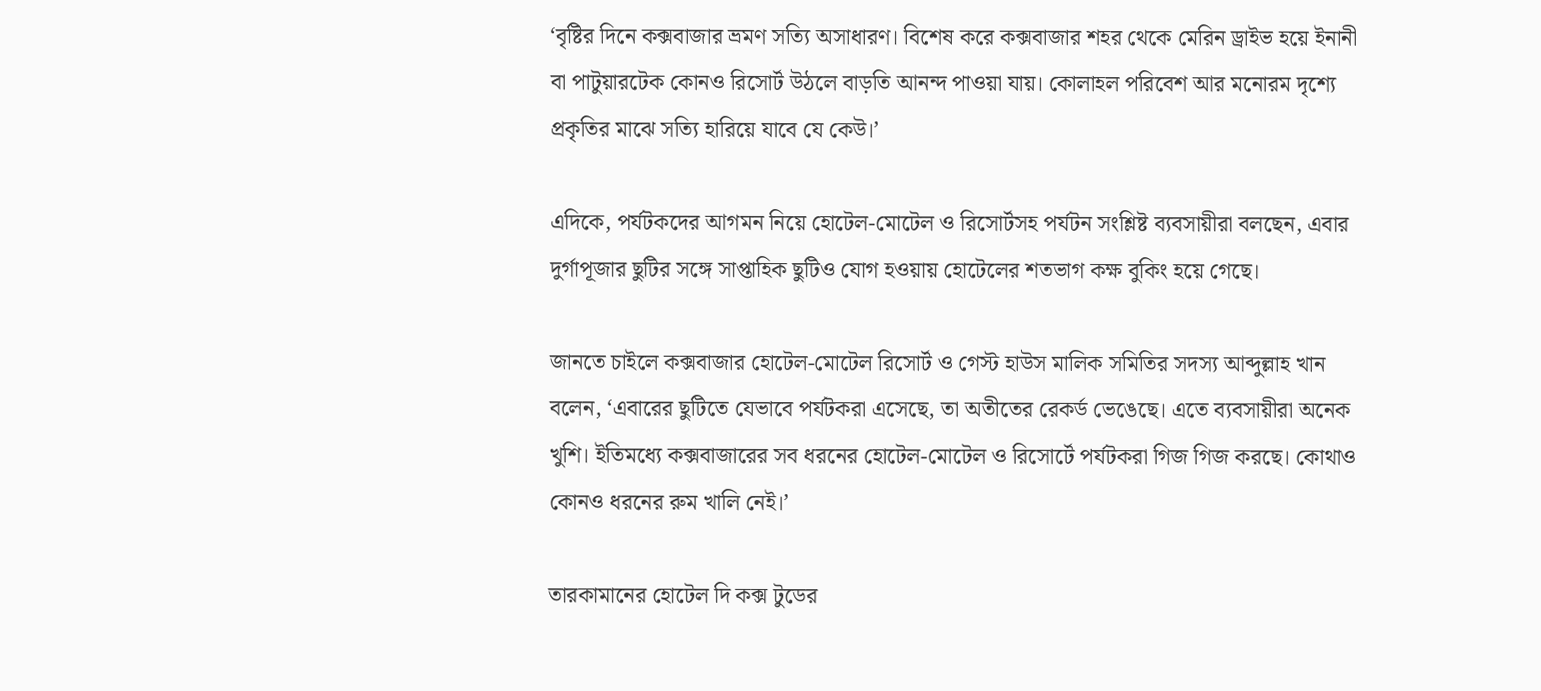‘বৃষ্টির দিনে কক্সবাজার ভ্রমণ সত্যি অসাধারণ। বিশেষ করে কক্সবাজার শহর থেকে মেরিন ড্রাইভ হয়ে ইনানী বা পাটুয়ারটেক কোনও রিসোর্ট উঠলে বাড়তি আনন্দ পাওয়া যায়। কোলাহল পরিবেশ আর মনোরম দৃশ্যে প্রকৃতির মাঝে সত্যি হারিয়ে যাবে যে কেউ।’

এদিকে, পর্যটকদের আগমন নিয়ে হোটেল-মোটেল ও রিসোর্টসহ পর্যটন সংশ্লিষ্ট ব্যবসায়ীরা বলছেন, এবার দুর্গাপূজার ছুটির সঙ্গে সাপ্তাহিক ছুটিও যোগ হওয়ায় হোটেলের শতভাগ কক্ষ বুকিং হয়ে গেছে।

জানতে চাইলে কক্সবাজার হোটেল-মোটেল রিসোর্ট ও গেস্ট হাউস মালিক সমিতির সদস্য আব্দুল্লাহ খান বলেন, ‘এবারের ছুটিতে যেভাবে পর্যটকরা এসেছে, তা অতীতের রেকর্ড ভেঙেছে। এতে ব্যবসায়ীরা অনেক খুশি। ইতিমধ্যে কক্সবাজারের সব ধরনের হোটেল-মোটেল ও রিসোর্টে পর্যটকরা গিজ গিজ করছে। কোথাও কোনও ধরনের রুম খালি নেই।’

তারকামানের হোটেল দি কক্স টুডের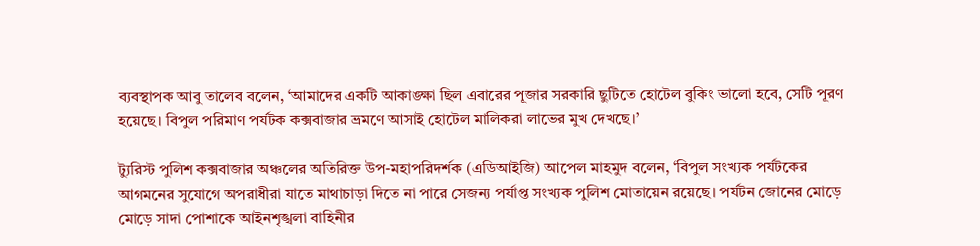ব্যবস্থাপক আবু তালেব বলেন, ‘আমাদের একটি আকাঙ্ক্ষা ছিল এবারের পূজার সরকারি ছুটিতে হোটেল বুকিং ভালো হবে, সেটি পূরণ হয়েছে। বিপুল পরিমাণ পর্যটক কক্সবাজার ভ্রমণে আসাই হোটেল মালিকরা লাভের মুখ দেখছে।’

ট্যুরিস্ট পুলিশ কক্সবাজার অঞ্চলের অতিরিক্ত উপ-মহাপরিদর্শক (এডিআইজি) আপেল মাহমুদ বলেন, ‘বিপুল সংখ্যক পর্যটকের আগমনের সুযোগে অপরাধীরা যাতে মাথাচাড়া দিতে না পারে সেজন্য পর্যাপ্ত সংখ্যক পুলিশ মোতায়েন রয়েছে। পর্যটন জোনের মোড়ে মোড়ে সাদা পোশাকে আইনশৃঙ্খলা বাহিনীর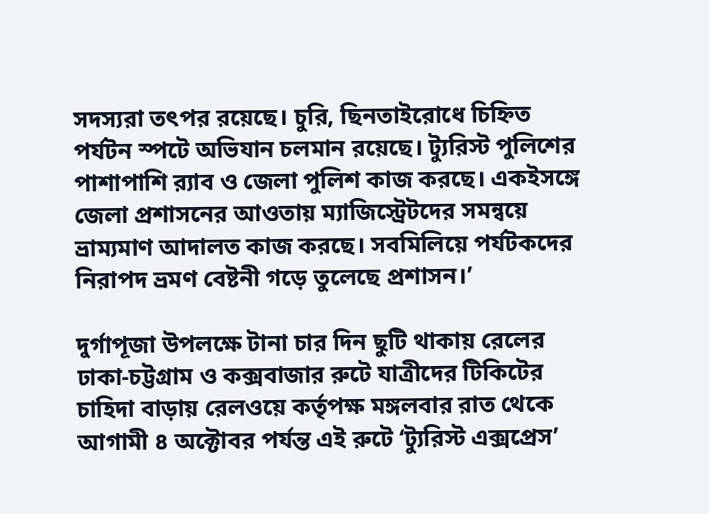সদস্যরা তৎপর রয়েছে। চুরি, ছিনতাইরোধে চিহ্নিত পর্যটন স্পটে অভিযান চলমান রয়েছে। ট্যুরিস্ট পুলিশের পাশাপাশি র‌্যাব ও জেলা পুলিশ কাজ করছে। একইসঙ্গে জেলা প্রশাসনের আওতায় ম্যাজিস্ট্রেটদের সমন্বয়ে ভ্রাম্যমাণ আদালত কাজ করছে। সবমিলিয়ে পর্যটকদের নিরাপদ ভ্রমণ বেষ্টনী গড়ে তুলেছে প্রশাসন।’

দুর্গাপূজা উপলক্ষে টানা চার দিন ছুটি থাকায় রেলের ঢাকা-চট্টগ্রাম ও কক্সবাজার রুটে যাত্রীদের টিকিটের চাহিদা বাড়ায় রেলওয়ে কর্তৃপক্ষ মঙ্গলবার রাত থেকে আগামী ৪ অক্টোবর পর্যন্ত এই রুটে ‘ট্যুরিস্ট এক্সপ্রেস’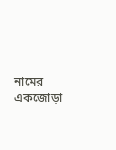নামের একজোড়া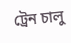ট্রেন চালু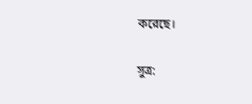করেছে।

সুত্র: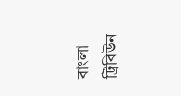বাংলা ট্রিবিউন